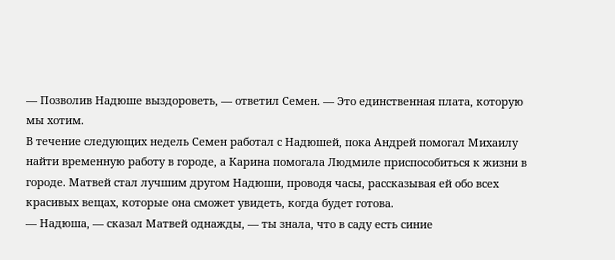— Позволив Надюше выздороветь, — ответил Семен. — Это единственная плата, которую мы хотим.
В течение следующих недель Семен работал с Надюшей, пока Андрей помогал Михаилу найти временную работу в городе, а Карина помогала Людмиле приспособиться к жизни в городе. Матвей стал лучшим другом Надюши, проводя часы, рассказывая ей обо всех красивых вещах, которые она сможет увидеть, когда будет готова.
— Надюша, — сказал Матвей однажды, — ты знала, что в саду есть синие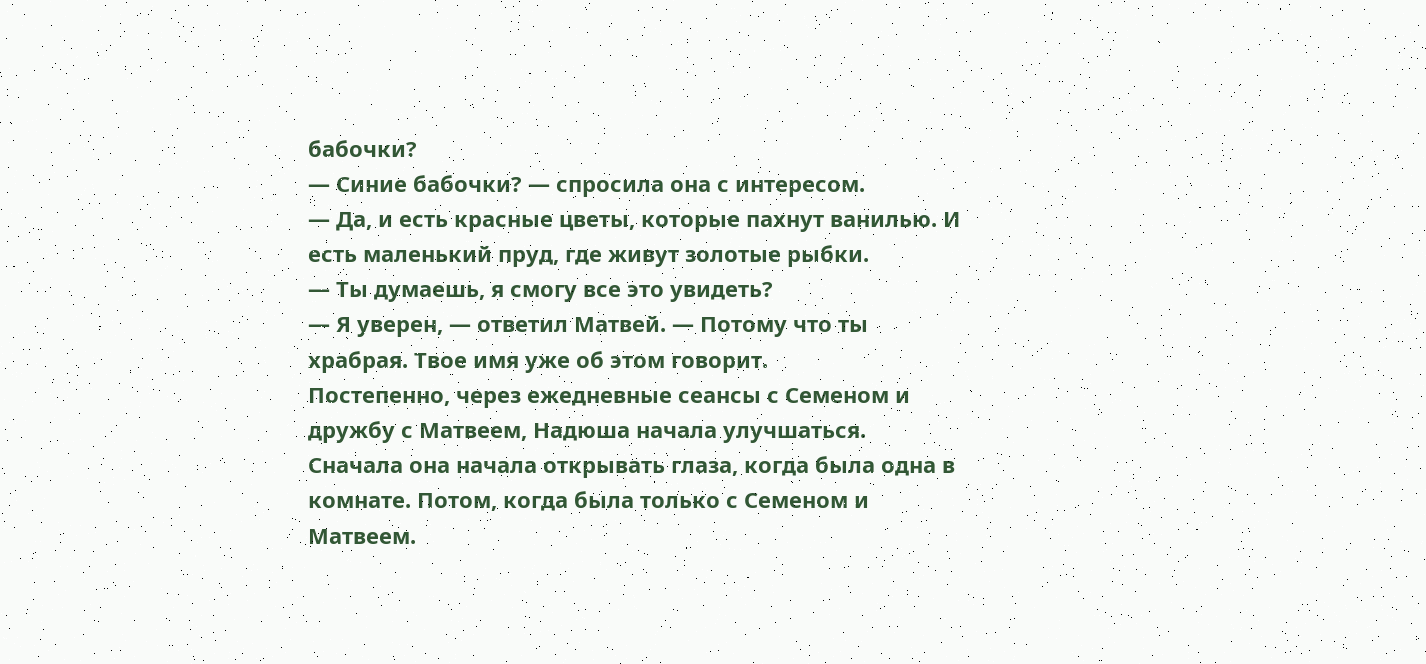бабочки?
— Синие бабочки? — спросила она с интересом.
— Да, и есть красные цветы, которые пахнут ванилью. И есть маленький пруд, где живут золотые рыбки.
— Ты думаешь, я смогу все это увидеть?
— Я уверен, — ответил Матвей. — Потому что ты храбрая. Твое имя уже об этом говорит.
Постепенно, через ежедневные сеансы с Семеном и дружбу с Матвеем, Надюша начала улучшаться. Сначала она начала открывать глаза, когда была одна в комнате. Потом, когда была только с Семеном и Матвеем.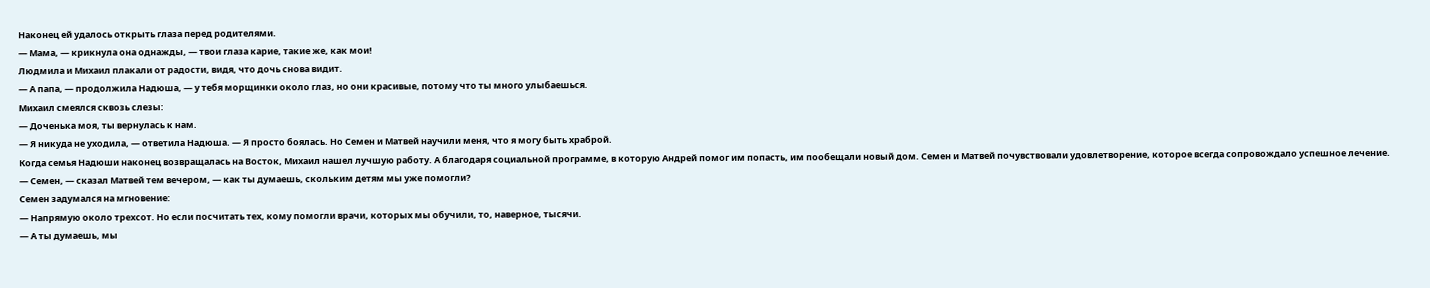Наконец ей удалось открыть глаза перед родителями.
— Мама, — крикнула она однажды, — твои глаза карие, такие же, как мои!
Людмила и Михаил плакали от радости, видя, что дочь снова видит.
— А папа, — продолжила Надюша, — у тебя морщинки около глаз, но они красивые, потому что ты много улыбаешься.
Михаил смеялся сквозь слезы:
— Доченька моя, ты вернулась к нам.
— Я никуда не уходила, — ответила Надюша. — Я просто боялась. Но Семен и Матвей научили меня, что я могу быть храброй.
Когда семья Надюши наконец возвращалась на Восток, Михаил нашел лучшую работу. А благодаря социальной программе, в которую Андрей помог им попасть, им пообещали новый дом. Семен и Матвей почувствовали удовлетворение, которое всегда сопровождало успешное лечение.
— Семен, — сказал Матвей тем вечером, — как ты думаешь, скольким детям мы уже помогли?
Семен задумался на мгновение:
— Напрямую около трехсот. Но если посчитать тех, кому помогли врачи, которых мы обучили, то, наверное, тысячи.
— А ты думаешь, мы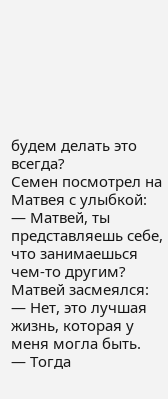будем делать это всегда?
Семен посмотрел на Матвея с улыбкой:
— Матвей, ты представляешь себе, что занимаешься чем-то другим?
Матвей засмеялся:
— Нет, это лучшая жизнь, которая у меня могла быть.
— Тогда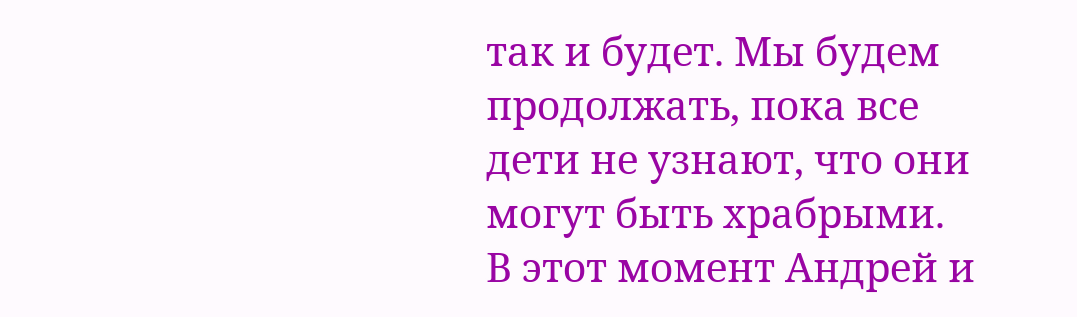так и будет. Мы будем продолжать, пока все дети не узнают, что они могут быть храбрыми.
В этот момент Андрей и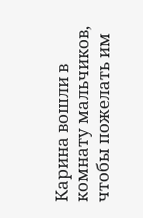Карина вошли в комнату мальчиков, чтобы пожелать им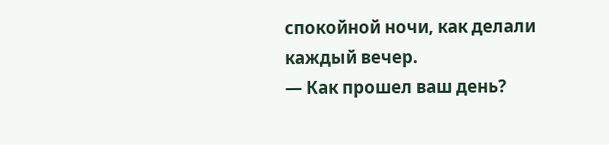спокойной ночи, как делали каждый вечер.
— Как прошел ваш день?